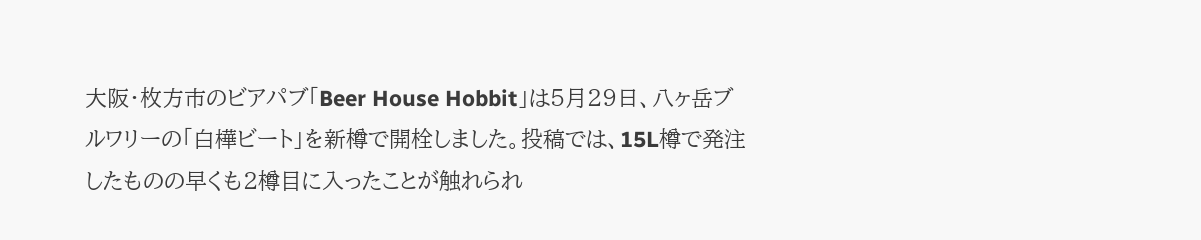大阪・枚方市のビアパブ「Beer House Hobbit」は5月29日、八ヶ岳ブルワリーの「白樺ビート」を新樽で開栓しました。投稿では、15L樽で発注したものの早くも2樽目に入ったことが触れられ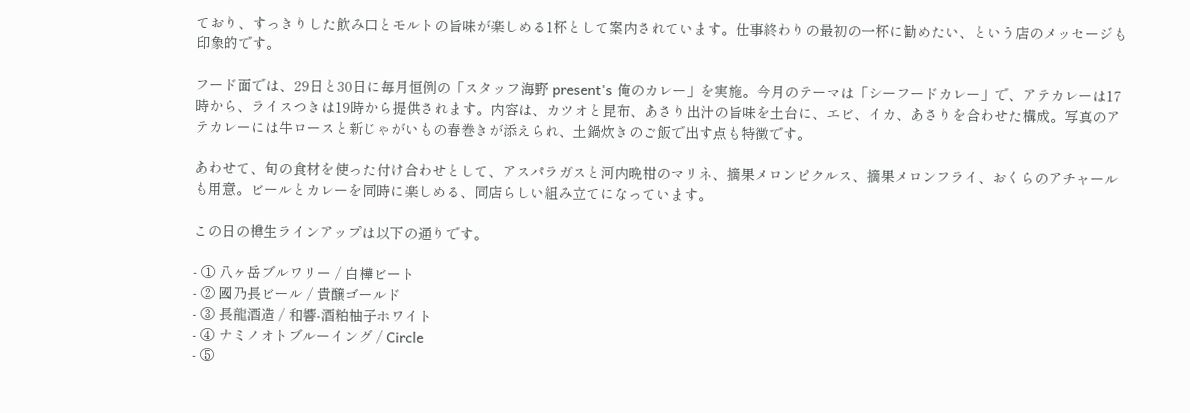ており、すっきりした飲み口とモルトの旨味が楽しめる1杯として案内されています。仕事終わりの最初の一杯に勧めたい、という店のメッセージも印象的です。

フード面では、29日と30日に毎月恒例の「スタッフ海野 present's 俺のカレー」を実施。今月のテーマは「シーフードカレー」で、アテカレーは17時から、ライスつきは19時から提供されます。内容は、カツオと昆布、あさり出汁の旨味を土台に、エビ、イカ、あさりを合わせた構成。写真のアテカレーには牛ロースと新じゃがいもの春巻きが添えられ、土鍋炊きのご飯で出す点も特徴です。

あわせて、旬の食材を使った付け合わせとして、アスパラガスと河内晩柑のマリネ、摘果メロンピクルス、摘果メロンフライ、おくらのアチャールも用意。ビールとカレーを同時に楽しめる、同店らしい組み立てになっています。

この日の樽生ラインアップは以下の通りです。

- ① 八ヶ岳ブルワリー / 白樺ビート
- ② 國乃長ビール / 貴醸ゴールド
- ③ 長龍酒造 / 和響-酒粕柚子ホワイト
- ④ ナミノオトブルーイング / Circle
- ⑤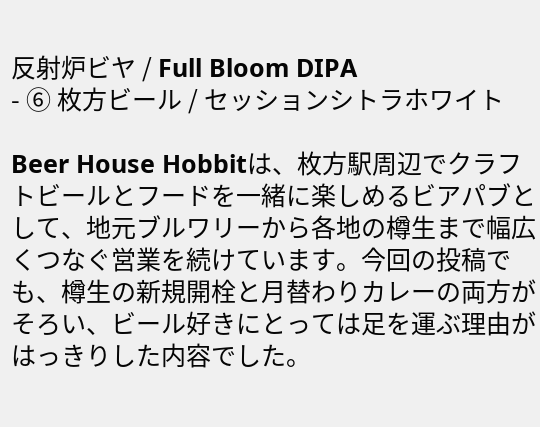反射炉ビヤ / Full Bloom DIPA
- ⑥ 枚方ビール / セッションシトラホワイト

Beer House Hobbitは、枚方駅周辺でクラフトビールとフードを一緒に楽しめるビアパブとして、地元ブルワリーから各地の樽生まで幅広くつなぐ営業を続けています。今回の投稿でも、樽生の新規開栓と月替わりカレーの両方がそろい、ビール好きにとっては足を運ぶ理由がはっきりした内容でした。